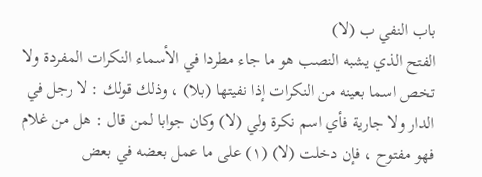باب النفي ب (لا)
الفتح الذي يشبه النصب هو ما جاء مطردا في الأسماء النكرات المفردة ولا تخص اسما بعينه من النكرات إذا نفيتها (بلا) ، وذلك قولك : لا رجل في الدار ولا جارية فأي اسم نكرة ولي (لا) وكان جوابا لمن قال : هل من غلام فهو مفتوح ، فإن دخلت (لا) (١) على ما عمل بعضه في بعض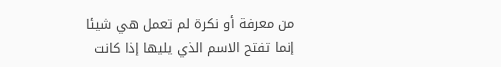من معرفة أو نكرة لم تعمل هي شيئا إنما تفتح الاسم الذي يليها إذا كانت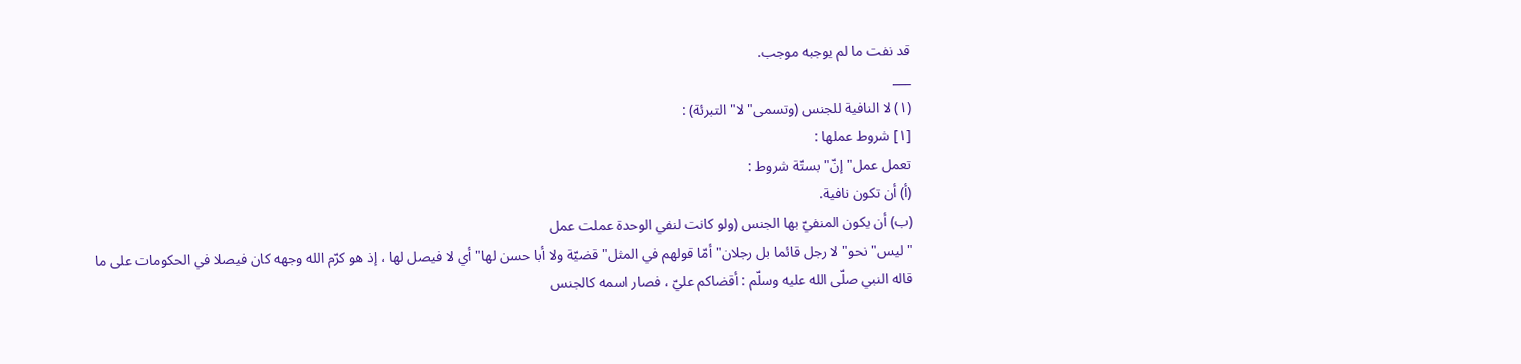قد نفت ما لم يوجبه موجب.
___
(١) لا النافية للجنس (وتسمى" لا" التبرئة) :
[١] شروط عملها :
تعمل عمل" إنّ" بستّة شروط :
(أ) أن تكون نافية.
(ب) أن يكون المنفيّ بها الجنس (ولو كانت لنفي الوحدة عملت عمل
" ليس" نحو" لا رجل قائما بل رجلان" أمّا قولهم في المثل" قضيّة ولا أبا حسن لها" أي لا فيصل لها ، إذ هو كرّم الله وجهه كان فيصلا في الحكومات على ما قاله النبي صلّى الله عليه وسلّم : أقضاكم عليّ ، فصار اسمه كالجنس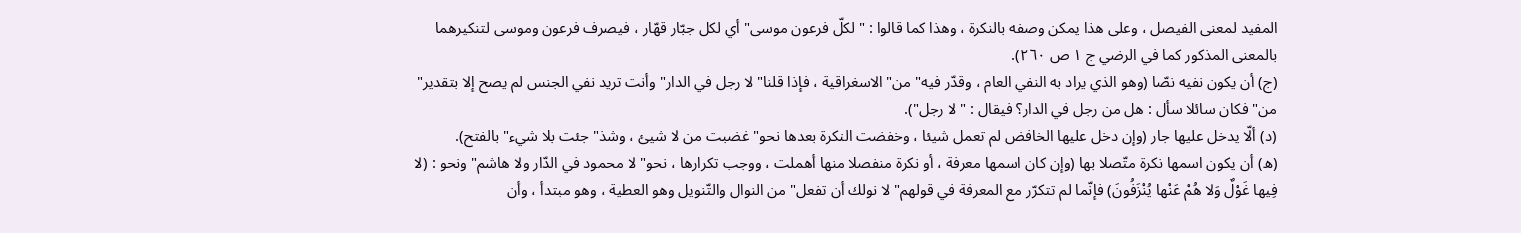المفيد لمعنى الفيصل ، وعلى هذا يمكن وصفه بالنكرة ، وهذا كما قالوا : " لكلّ فرعون موسى" أي لكل جبّار قهّار ، فيصرف فرعون وموسى لتنكيرهما بالمعنى المذكور كما في الرضي ج ١ ص ٢٦٠).
(ج) أن يكون نفيه نصّا (وهو الذي يراد به النفي العام ، وقدّر فيه" من" الاسغراقية ، فإذا قلنا" لا رجل في الدار" وأنت تريد نفي الجنس لم يصح إلا بتقدير" من" فكان سائلا سأل : هل من رجل في الدار؟ فيقال : " لا رجل").
(د) ألّا يدخل عليها جار (وإن دخل عليها الخافض لم تعمل شيئا ، وخفضت النكرة بعدها نحو" غضبت من لا شيئ ، وشذ" جئت بلا شيء" بالفتح).
(ه) أن يكون اسمها نكرة متّصلا بها (وإن كان اسمها معرفة ، أو نكرة منفصلا منها أهملت ، ووجب تكرارها ، نحو" لا محمود في الدّار ولا هاشم" ونحو : (لا فِيها غَوْلٌ وَلا هُمْ عَنْها يُنْزَفُونَ) فإنّما لم تتكرّر مع المعرفة في قولهم" لا نولك أن تفعل" من النوال والتّنويل وهو العطية ، وهو مبتدأ ، وأن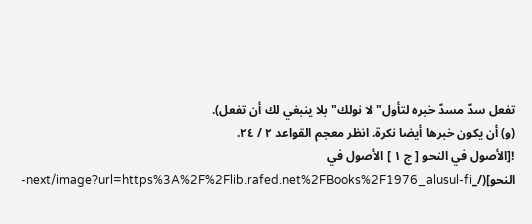تفعل سدّ مسدّ خبره لتأول" لا نولك" بلا ينبغي لك أن تفعل).
(و) أن يكون خبرها أيضا نكرة. انظر معجم القواعد ٢ / ٢٤.
![الأصول في النحو [ ج ١ ] الأصول في النحو](/_next/image?url=https%3A%2F%2Flib.rafed.net%2FBooks%2F1976_alusul-fi-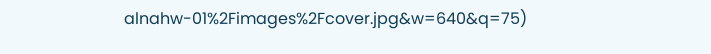alnahw-01%2Fimages%2Fcover.jpg&w=640&q=75)